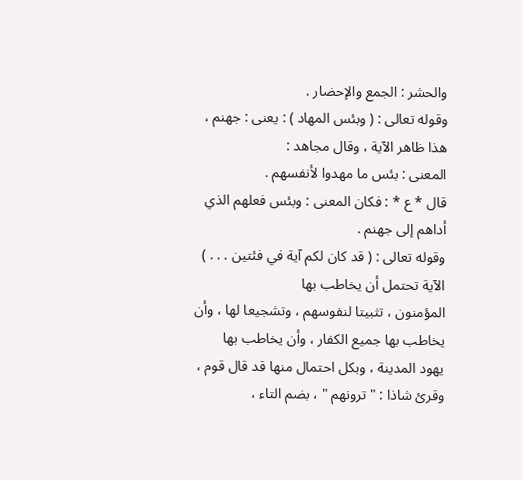والحشر : الجمع والإحضار .
وقوله تعالى : ( وبئس المهاد ) : يعنى : جهنم ، هذا ظاهر الآية ، وقال مجاهد :
المعنى : بئس ما مهدوا لأنفسهم .
قال * ع * : فكان المعنى : وبئس فعلهم الذي أداهم إلى جهنم .
وقوله تعالى : ( قد كان لكم آية في فئتين . . . ) الآية تحتمل أن يخاطب بها
المؤمنون ، تثبيتا لنفوسهم ، وتشجيعا لها ، وأن يخاطب بها جميع الكفار ، وأن يخاطب بها
يهود المدينة ، وبكل احتمال منها قد قال قوم ، وقرئ شاذا : " ترونهم " ، بضم التاء ،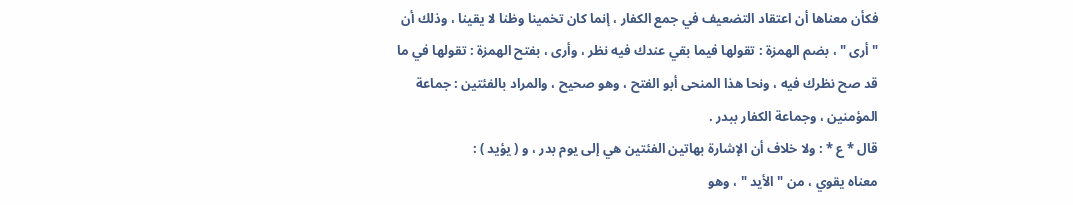فكأن معناها أن اعتقاد التضعيف في جمع الكفار ، إنما كان تخمينا وظنا لا يقينا ، وذلك أن
" أرى " ، بضم الهمزة : تقولها فيما بقي عندك فيه نظر ، وأرى ، بفتح الهمزة : تقولها في ما
قد صح نظرك فيه ، ونحا هذا المنحى أبو الفتح ، وهو صحيح ، والمراد بالفئتين : جماعة
المؤمنين ، وجماعة الكفار ببدر .
قال * ع * : ولا خلاف أن الإشارة بهاتين الفئتين هي إلى يوم بدر ، و ( يؤيد ) :
معناه يقوي ، من " الأيد " ، وهو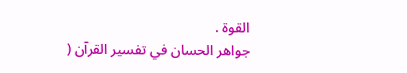القوة .
جواهر الحسان في تفسير القرآن (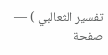تفسير الثعالبي ) — صفحة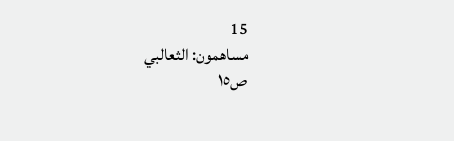15
مساهمون: الثعالبي
ص١٥